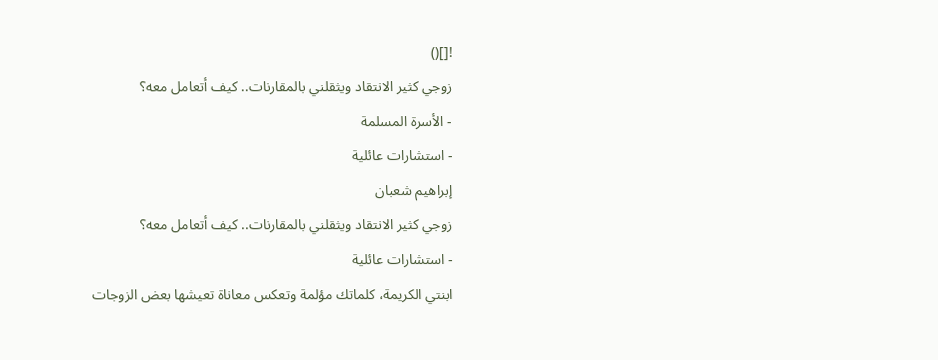![]()
زوجي كثير الانتقاد ويثقلني بالمقارنات.. كيف أتعامل معه؟
- الأسرة المسلمة
- استشارات عائلية
إبراهيم شعبان
زوجي كثير الانتقاد ويثقلني بالمقارنات.. كيف أتعامل معه؟
- استشارات عائلية
ابنتي الكريمة، كلماتك مؤلمة وتعكس معاناة تعيشها بعض الزوجات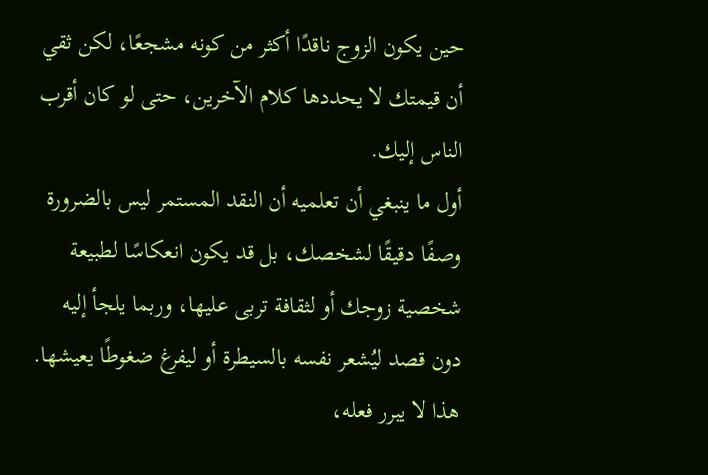حين يكون الزوج ناقدًا أكثر من كونه مشجعًا، لكن ثقي أن قيمتك لا يحددها كلام الآخرين، حتى لو كان أقرب الناس إليك.
أول ما ينبغي أن تعلميه أن النقد المستمر ليس بالضرورة وصفًا دقيقًا لشخصك، بل قد يكون انعكاسًا لطبيعة شخصية زوجك أو لثقافة تربى عليها، وربما يلجأ إليه دون قصد ليُشعر نفسه بالسيطرة أو ليفرغ ضغوطًا يعيشها. هذا لا يبرر فعله،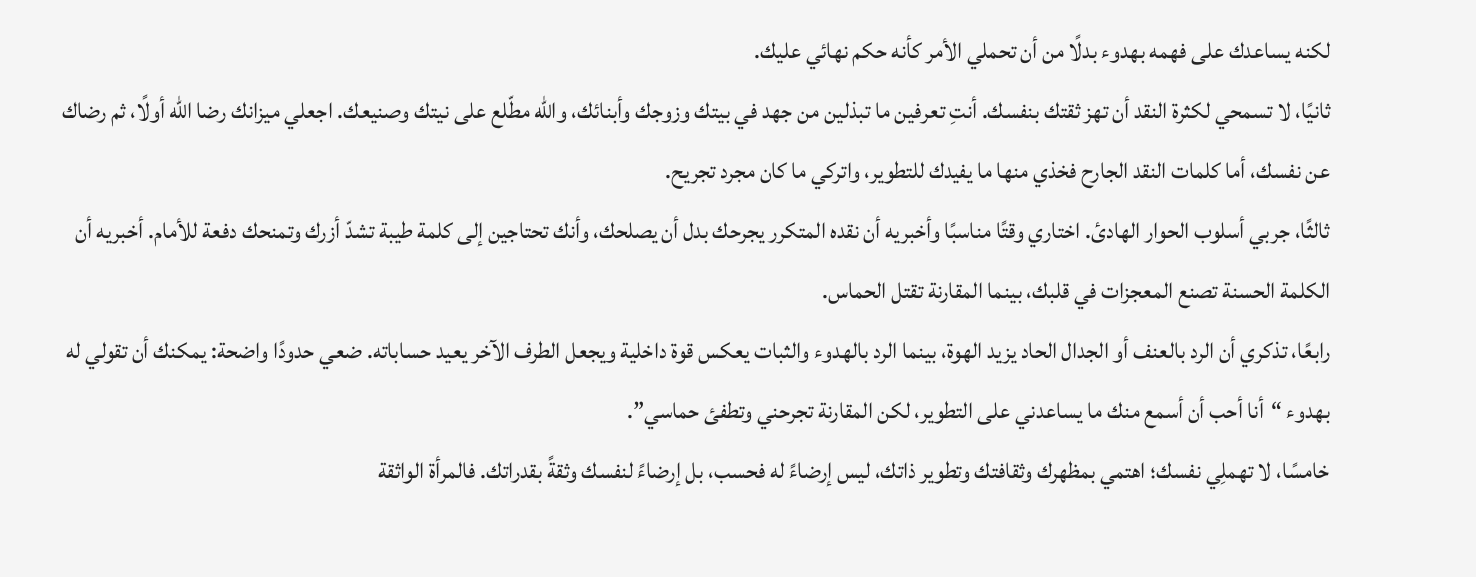لكنه يساعدك على فهمه بهدوء بدلًا من أن تحملي الأمر كأنه حكم نهائي عليك.
ثانيًا، لا تسمحي لكثرة النقد أن تهز ثقتك بنفسك. أنتِ تعرفين ما تبذلين من جهد في بيتك وزوجك وأبنائك، والله مطّلع على نيتك وصنيعك. اجعلي ميزانك رضا الله أولًا، ثم رضاك عن نفسك، أما كلمات النقد الجارح فخذي منها ما يفيدك للتطوير، واتركي ما كان مجرد تجريح.
ثالثًا، جربي أسلوب الحوار الهادئ. اختاري وقتًا مناسبًا وأخبريه أن نقده المتكرر يجرحك بدل أن يصلحك، وأنك تحتاجين إلى كلمة طيبة تشدّ أزرك وتمنحك دفعة للأمام. أخبريه أن الكلمة الحسنة تصنع المعجزات في قلبك، بينما المقارنة تقتل الحماس.
رابعًا، تذكري أن الرد بالعنف أو الجدال الحاد يزيد الهوة، بينما الرد بالهدوء والثبات يعكس قوة داخلية ويجعل الطرف الآخر يعيد حساباته. ضعي حدودًا واضحة: يمكنك أن تقولي له بهدوء “أنا أحب أن أسمع منك ما يساعدني على التطوير، لكن المقارنة تجرحني وتطفئ حماسي”.
خامسًا، لا تهملِي نفسك؛ اهتمي بمظهرك وثقافتك وتطوير ذاتك، ليس إرضاءً له فحسب، بل إرضاءً لنفسك وثقةً بقدراتك. فالمرأة الواثقة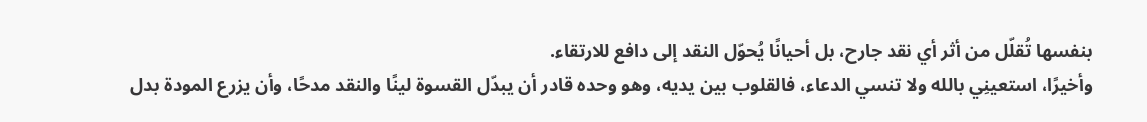بنفسها تُقلّل من أثر أي نقد جارح، بل أحيانًا يُحوّل النقد إلى دافع للارتقاء.
وأخيرًا، استعينِي بالله ولا تنسي الدعاء، فالقلوب بين يديه، وهو وحده قادر أن يبدّل القسوة لينًا والنقد مدحًا، وأن يزرع المودة بدل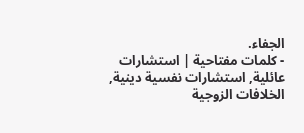الجفاء.
- كلمات مفتاحية | استشارات عائلية, استشارات نفسية دينية, الخلافات الزوجية